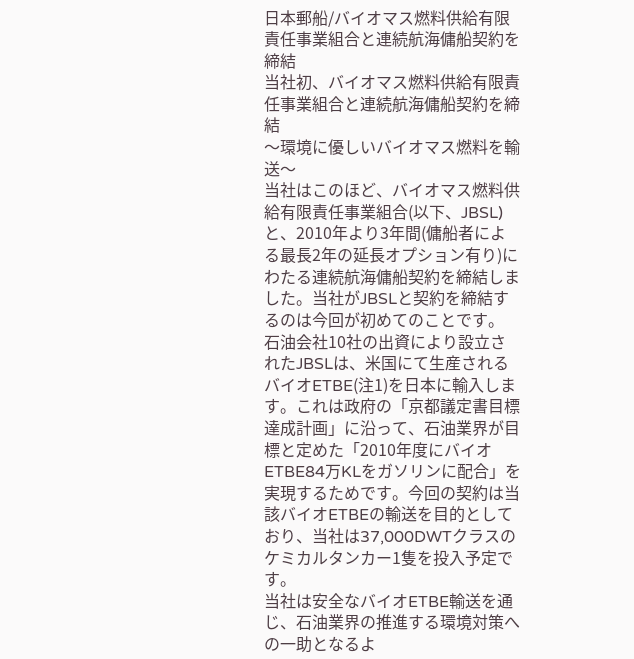日本郵船/バイオマス燃料供給有限責任事業組合と連続航海傭船契約を締結
当社初、バイオマス燃料供給有限責任事業組合と連続航海傭船契約を締結
〜環境に優しいバイオマス燃料を輸送〜
当社はこのほど、バイオマス燃料供給有限責任事業組合(以下、JBSL)と、2010年より3年間(傭船者による最長2年の延長オプション有り)にわたる連続航海傭船契約を締結しました。当社がJBSLと契約を締結するのは今回が初めてのことです。
石油会社10社の出資により設立されたJBSLは、米国にて生産されるバイオETBE(注1)を日本に輸入します。これは政府の「京都議定書目標達成計画」に沿って、石油業界が目標と定めた「2010年度にバイオETBE84万KLをガソリンに配合」を実現するためです。今回の契約は当該バイオETBEの輸送を目的としており、当社は37,000DWTクラスのケミカルタンカー1隻を投入予定です。
当社は安全なバイオETBE輸送を通じ、石油業界の推進する環境対策への一助となるよ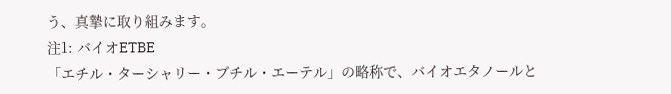う、真摯に取り組みます。
注1: バイオETBE
「エチル・ターシャリー・ブチル・エーテル」の略称で、バイオエタノールと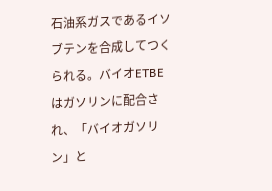石油系ガスであるイソブテンを合成してつくられる。バイオETBEはガソリンに配合され、「バイオガソリン」と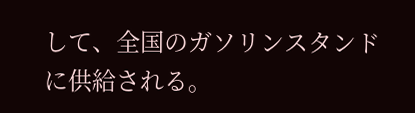して、全国のガソリンスタンドに供給される。